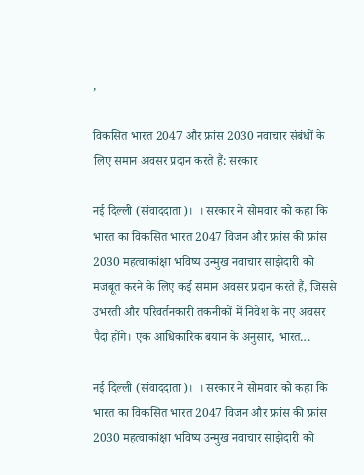,

विकसित भारत 2047 और फ्रांस 2030 नवाचार संबंधों के लिए समान अवसर प्रदान करते हैं: सरकार

नई दिल्ली (संवाददाता)।  । सरकार ने सोमवार को कहा कि भारत का विकसित भारत 2047 विजन और फ्रांस की फ्रांस 2030 महत्वाकांक्षा भविष्य उन्मुख नवाचार साझेदारी को मजबूत करने के लिए कई समान अवसर प्रदान करते हैं, जिससे उभरती और परिवर्तनकारी तकनीकों में निवेश के नए अवसर पैदा होंगे। एक आधिकारिक बयान के अनुसार, भारत…

नई दिल्ली (संवाददाता)।  । सरकार ने सोमवार को कहा कि भारत का विकसित भारत 2047 विजन और फ्रांस की फ्रांस 2030 महत्वाकांक्षा भविष्य उन्मुख नवाचार साझेदारी को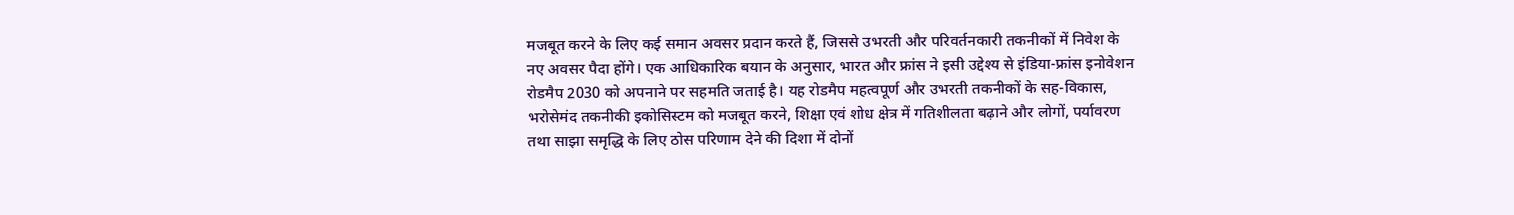मजबूत करने के लिए कई समान अवसर प्रदान करते हैं, जिससे उभरती और परिवर्तनकारी तकनीकों में निवेश के नए अवसर पैदा होंगे। एक आधिकारिक बयान के अनुसार, भारत और फ्रांस ने इसी उद्देश्य से इंडिया-फ्रांस इनोवेशन रोडमैप 2030 को अपनाने पर सहमति जताई है। यह रोडमैप महत्वपूर्ण और उभरती तकनीकों के सह-विकास, भरोसेमंद तकनीकी इकोसिस्टम को मजबूत करने, शिक्षा एवं शोध क्षेत्र में गतिशीलता बढ़ाने और लोगों, पर्यावरण तथा साझा समृद्धि के लिए ठोस परिणाम देने की दिशा में दोनों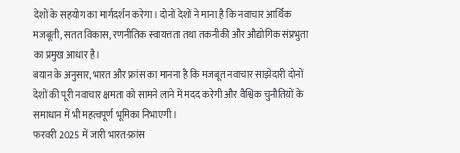देशों के सहयोग का मार्गदर्शन करेगा। दोनों देशों ने माना है कि नवाचार आर्थिक मजबूती, सतत विकास, रणनीतिक स्वायत्तता तथा तकनीकी और औद्योगिक संप्रभुता का प्रमुख आधार है।
बयान के अनुसार, भारत और फ्रांस का मानना है कि मजबूत नवाचार साझेदारी दोनों देशों की पूरी नवाचार क्षमता को सामने लाने में मदद करेगी और वैश्विक चुनौतियों के समाधान में भी महत्वपूर्ण भूमिका निभाएगी।
फरवरी 2025 में जारी भारत-फ्रांस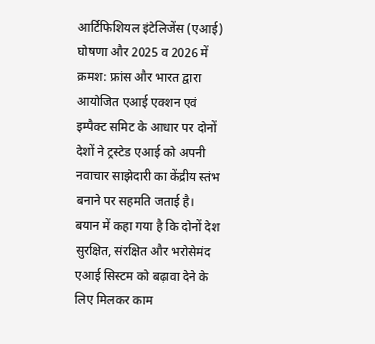आर्टिफिशियल इंटेलिजेंस (एआई) घोषणा और 2025 व 2026 में क्रमश: फ्रांस और भारत द्वारा आयोजित एआई एक्शन एवं इम्पैक्ट समिट के आधार पर दोनों देशों ने ट्रस्टेड एआई को अपनी नवाचार साझेदारी का केंद्रीय स्तंभ बनाने पर सहमति जताई है।
बयान में कहा गया है कि दोनों देश सुरक्षित, संरक्षित और भरोसेमंद एआई सिस्टम को बढ़ावा देने के लिए मिलकर काम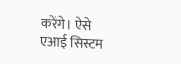करेंगे। ऐसे एआई सिस्टम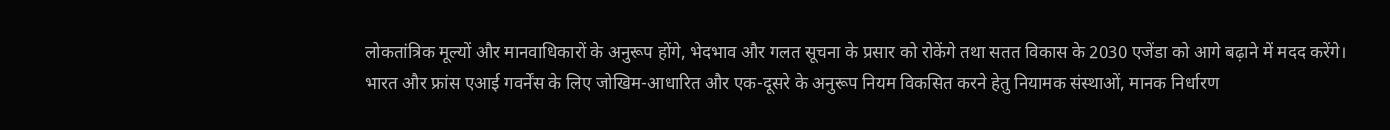लोकतांत्रिक मूल्यों और मानवाधिकारों के अनुरूप होंगे, भेदभाव और गलत सूचना के प्रसार को रोकेंगे तथा सतत विकास के 2030 एजेंडा को आगे बढ़ाने में मदद करेंगे।
भारत और फ्रांस एआई गवर्नेंस के लिए जोखिम-आधारित और एक-दूसरे के अनुरूप नियम विकसित करने हेतु नियामक संस्थाओं, मानक निर्धारण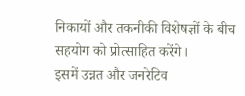निकायों और तकनीकी विशेषज्ञों के बीच सहयोग को प्रोत्साहित करेंगे।
इसमें उन्नत और जनरेटिव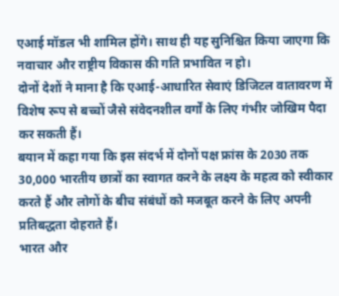एआई मॉडल भी शामिल होंगे। साथ ही यह सुनिश्चित किया जाएगा कि नवाचार और राष्ट्रीय विकास की गति प्रभावित न हो।
दोनों देशों ने माना है कि एआई-आधारित सेवाएं डिजिटल वातावरण में विशेष रूप से बच्चों जैसे संवेदनशील वर्गों के लिए गंभीर जोखिम पैदा कर सकती हैं।
बयान में कहा गया कि इस संदर्भ में दोनों पक्ष फ्रांस के 2030 तक 30,000 भारतीय छात्रों का स्वागत करने के लक्ष्य के महत्व को स्वीकार करते हैं और लोगों के बीच संबंधों को मजबूत करने के लिए अपनी प्रतिबद्धता दोहराते हैं।
भारत और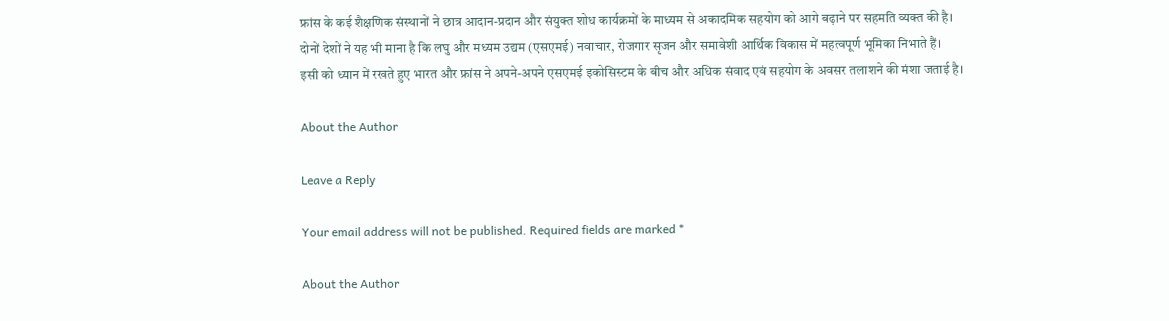फ्रांस के कई शैक्षणिक संस्थानों ने छात्र आदान-प्रदान और संयुक्त शोध कार्यक्रमों के माध्यम से अकादमिक सहयोग को आगे बढ़ाने पर सहमति व्यक्त की है।
दोनों देशों ने यह भी माना है कि लघु और मध्यम उद्यम (एसएमई) नवाचार, रोजगार सृजन और समावेशी आर्थिक विकास में महत्वपूर्ण भूमिका निभाते हैं।
इसी को ध्यान में रखते हुए भारत और फ्रांस ने अपने-अपने एसएमई इकोसिस्टम के बीच और अधिक संवाद एवं सहयोग के अवसर तलाशने की मंशा जताई है।

About the Author

Leave a Reply

Your email address will not be published. Required fields are marked *

About the Author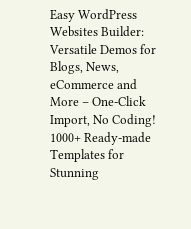Easy WordPress Websites Builder: Versatile Demos for Blogs, News, eCommerce and More – One-Click Import, No Coding! 1000+ Ready-made Templates for Stunning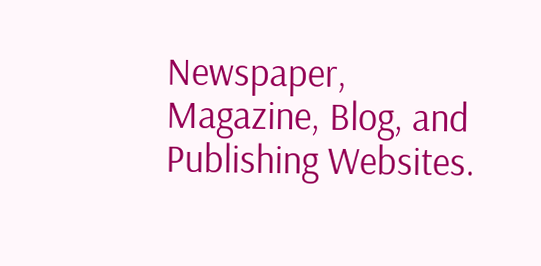Newspaper, Magazine, Blog, and Publishing Websites.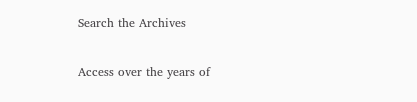Search the Archives

Access over the years of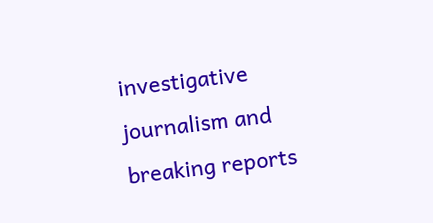investigative journalism and breaking reports